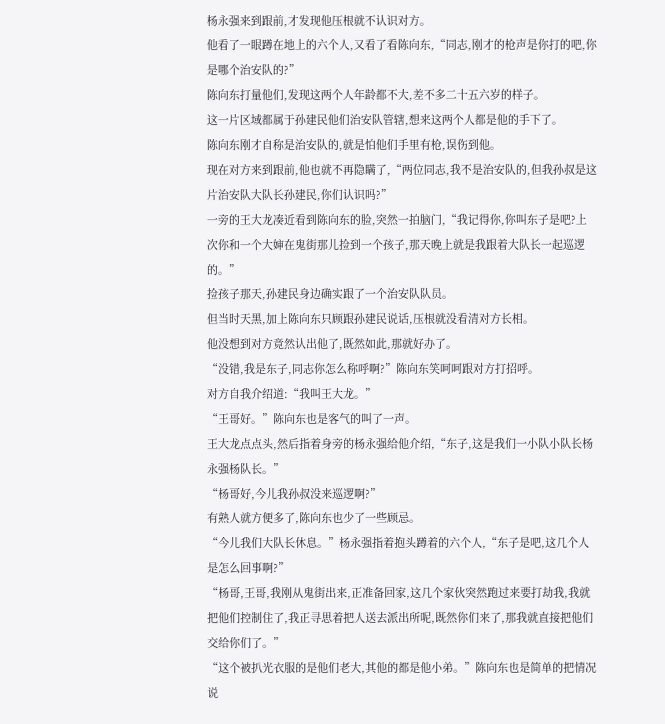杨永强来到跟前,才发现他压根就不认识对方。
他看了一眼蹲在地上的六个人,又看了看陈向东,“同志,刚才的枪声是你打的吧,你是哪个治安队的?”
陈向东打量他们,发现这两个人年龄都不大,差不多二十五六岁的样子。
这一片区域都属于孙建民他们治安队管辖,想来这两个人都是他的手下了。
陈向东刚才自称是治安队的,就是怕他们手里有枪,误伤到他。
现在对方来到跟前,他也就不再隐瞒了,“两位同志,我不是治安队的,但我孙叔是这片治安队大队长孙建民,你们认识吗?”
一旁的王大龙凑近看到陈向东的脸,突然一拍脑门,“我记得你,你叫东子是吧?上次你和一个大婶在鬼街那儿捡到一个孩子,那天晚上就是我跟着大队长一起巡逻的。”
捡孩子那天,孙建民身边确实跟了一个治安队队员。
但当时天黑,加上陈向东只顾跟孙建民说话,压根就没看清对方长相。
他没想到对方竟然认出他了,既然如此,那就好办了。
“没错,我是东子,同志你怎么称呼啊?”陈向东笑呵呵跟对方打招呼。
对方自我介绍道:“我叫王大龙。”
“王哥好。”陈向东也是客气的叫了一声。
王大龙点点头,然后指着身旁的杨永强给他介绍,“东子,这是我们一小队小队长杨永强杨队长。”
“杨哥好,今儿我孙叔没来巡逻啊?”
有熟人就方便多了,陈向东也少了一些顾忌。
“今儿我们大队长休息。”杨永强指着抱头蹲着的六个人,“东子是吧,这几个人是怎么回事啊?”
“杨哥,王哥,我刚从鬼街出来,正准备回家,这几个家伙突然跑过来要打劫我,我就把他们控制住了,我正寻思着把人送去派出所呢,既然你们来了,那我就直接把他们交给你们了。”
“这个被扒光衣服的是他们老大,其他的都是他小弟。”陈向东也是简单的把情况说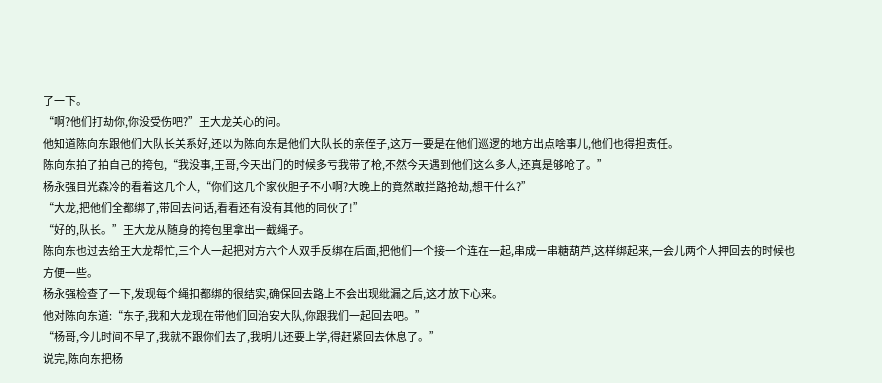了一下。
“啊?他们打劫你,你没受伤吧?”王大龙关心的问。
他知道陈向东跟他们大队长关系好,还以为陈向东是他们大队长的亲侄子,这万一要是在他们巡逻的地方出点啥事儿,他们也得担责任。
陈向东拍了拍自己的挎包,“我没事,王哥,今天出门的时候多亏我带了枪,不然今天遇到他们这么多人,还真是够呛了。”
杨永强目光森冷的看着这几个人,“你们这几个家伙胆子不小啊?大晚上的竟然敢拦路抢劫,想干什么?”
“大龙,把他们全都绑了,带回去问话,看看还有没有其他的同伙了!”
“好的,队长。”王大龙从随身的挎包里拿出一截绳子。
陈向东也过去给王大龙帮忙,三个人一起把对方六个人双手反绑在后面,把他们一个接一个连在一起,串成一串糖葫芦,这样绑起来,一会儿两个人押回去的时候也方便一些。
杨永强检查了一下,发现每个绳扣都绑的很结实,确保回去路上不会出现纰漏之后,这才放下心来。
他对陈向东道:“东子,我和大龙现在带他们回治安大队,你跟我们一起回去吧。”
“杨哥,今儿时间不早了,我就不跟你们去了,我明儿还要上学,得赶紧回去休息了。”
说完,陈向东把杨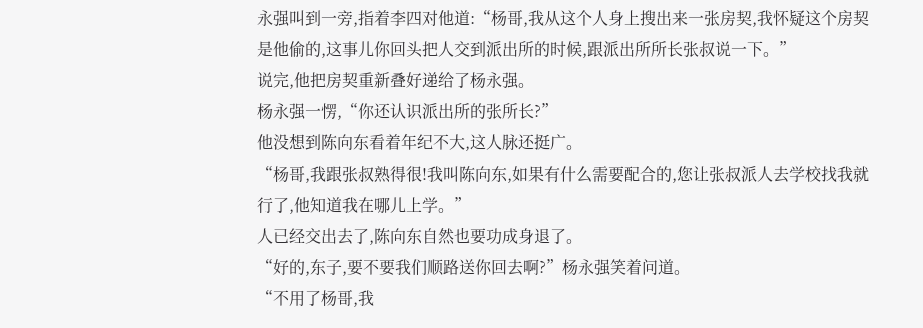永强叫到一旁,指着李四对他道:“杨哥,我从这个人身上搜出来一张房契,我怀疑这个房契是他偷的,这事儿你回头把人交到派出所的时候,跟派出所所长张叔说一下。”
说完,他把房契重新叠好递给了杨永强。
杨永强一愣,“你还认识派出所的张所长?”
他没想到陈向东看着年纪不大,这人脉还挺广。
“杨哥,我跟张叔熟得很!我叫陈向东,如果有什么需要配合的,您让张叔派人去学校找我就行了,他知道我在哪儿上学。”
人已经交出去了,陈向东自然也要功成身退了。
“好的,东子,要不要我们顺路送你回去啊?”杨永强笑着问道。
“不用了杨哥,我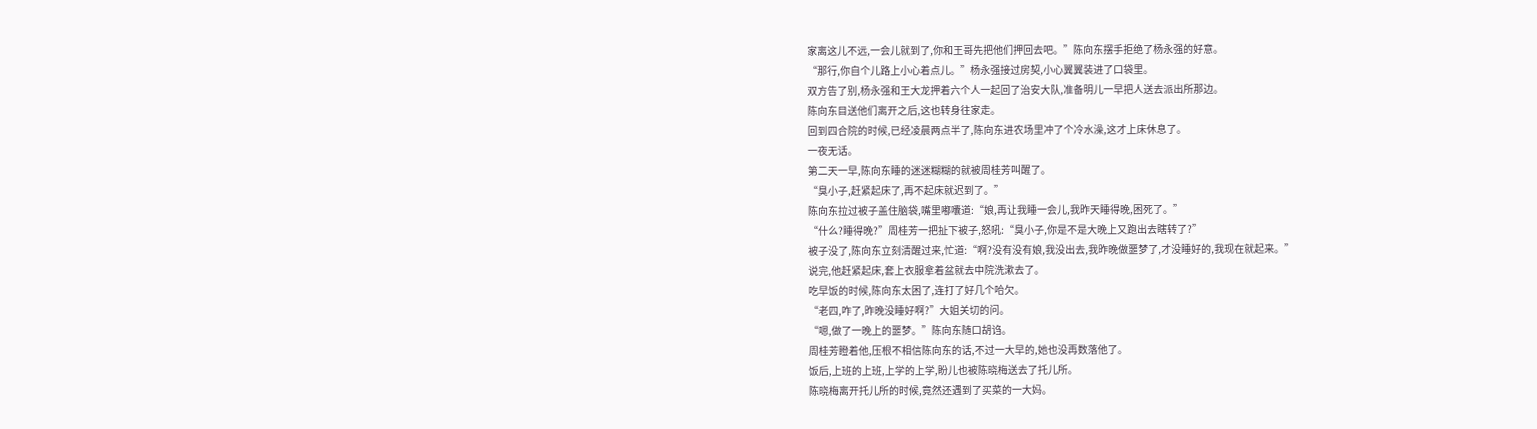家离这儿不远,一会儿就到了,你和王哥先把他们押回去吧。”陈向东摆手拒绝了杨永强的好意。
“那行,你自个儿路上小心着点儿。”杨永强接过房契,小心翼翼装进了口袋里。
双方告了别,杨永强和王大龙押着六个人一起回了治安大队,准备明儿一早把人送去派出所那边。
陈向东目送他们离开之后,这也转身往家走。
回到四合院的时候,已经凌晨两点半了,陈向东进农场里冲了个冷水澡,这才上床休息了。
一夜无话。
第二天一早,陈向东睡的迷迷糊糊的就被周桂芳叫醒了。
“臭小子,赶紧起床了,再不起床就迟到了。”
陈向东拉过被子盖住脑袋,嘴里嘟囔道:“娘,再让我睡一会儿,我昨天睡得晚,困死了。”
“什么?睡得晚?”周桂芳一把扯下被子,怒吼:“臭小子,你是不是大晚上又跑出去瞎转了?”
被子没了,陈向东立刻清醒过来,忙道:“啊?没有没有娘,我没出去,我昨晚做噩梦了,才没睡好的,我现在就起来。”
说完,他赶紧起床,套上衣服拿着盆就去中院洗漱去了。
吃早饭的时候,陈向东太困了,连打了好几个哈欠。
“老四,咋了,昨晚没睡好啊?”大姐关切的问。
“嗯,做了一晚上的噩梦。”陈向东随口胡诌。
周桂芳瞪着他,压根不相信陈向东的话,不过一大早的,她也没再数落他了。
饭后,上班的上班,上学的上学,盼儿也被陈晓梅送去了托儿所。
陈晓梅离开托儿所的时候,竟然还遇到了买菜的一大妈。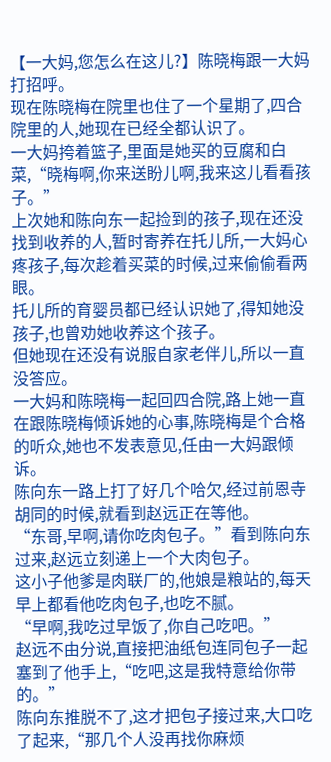【一大妈,您怎么在这儿?】陈晓梅跟一大妈打招呼。
现在陈晓梅在院里也住了一个星期了,四合院里的人,她现在已经全都认识了。
一大妈挎着篮子,里面是她买的豆腐和白菜,“晓梅啊,你来送盼儿啊,我来这儿看看孩子。”
上次她和陈向东一起捡到的孩子,现在还没找到收养的人,暂时寄养在托儿所,一大妈心疼孩子,每次趁着买菜的时候,过来偷偷看两眼。
托儿所的育婴员都已经认识她了,得知她没孩子,也曾劝她收养这个孩子。
但她现在还没有说服自家老伴儿,所以一直没答应。
一大妈和陈晓梅一起回四合院,路上她一直在跟陈晓梅倾诉她的心事,陈晓梅是个合格的听众,她也不发表意见,任由一大妈跟倾诉。
陈向东一路上打了好几个哈欠,经过前恩寺胡同的时候,就看到赵远正在等他。
“东哥,早啊,请你吃肉包子。”看到陈向东过来,赵远立刻递上一个大肉包子。
这小子他爹是肉联厂的,他娘是粮站的,每天早上都看他吃肉包子,也吃不腻。
“早啊,我吃过早饭了,你自己吃吧。”
赵远不由分说,直接把油纸包连同包子一起塞到了他手上,“吃吧,这是我特意给你带的。”
陈向东推脱不了,这才把包子接过来,大口吃了起来,“那几个人没再找你麻烦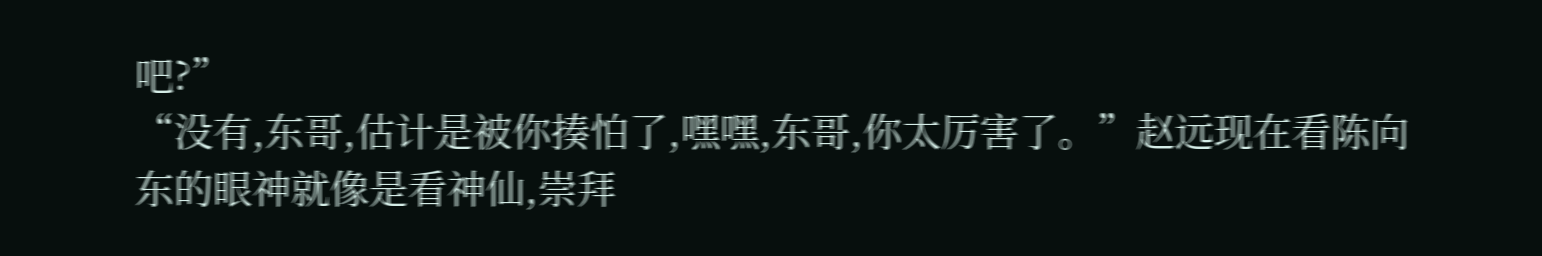吧?”
“没有,东哥,估计是被你揍怕了,嘿嘿,东哥,你太厉害了。”赵远现在看陈向东的眼神就像是看神仙,崇拜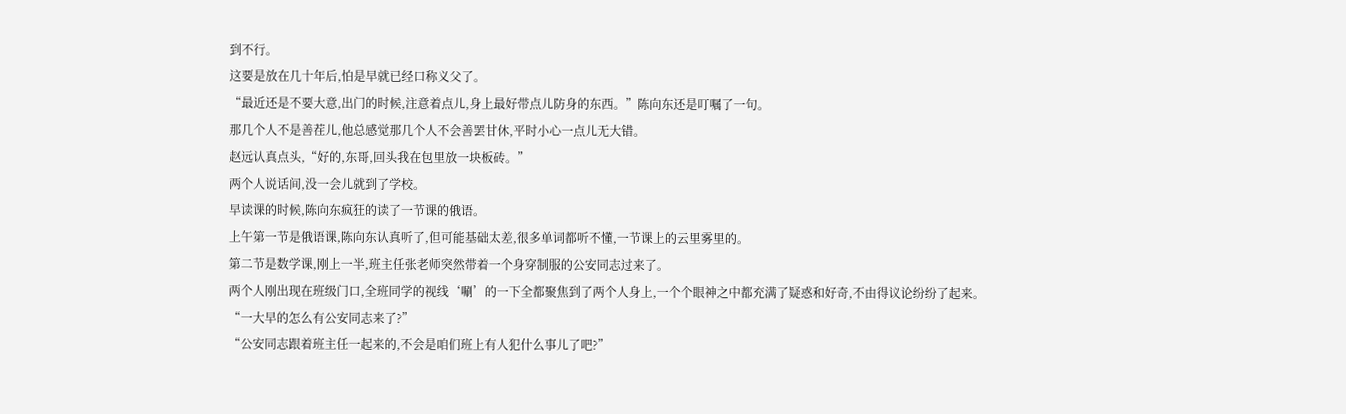到不行。
这要是放在几十年后,怕是早就已经口称义父了。
“最近还是不要大意,出门的时候,注意着点儿,身上最好带点儿防身的东西。”陈向东还是叮嘱了一句。
那几个人不是善茬儿,他总感觉那几个人不会善罢甘休,平时小心一点儿无大错。
赵远认真点头,“好的,东哥,回头我在包里放一块板砖。”
两个人说话间,没一会儿就到了学校。
早读课的时候,陈向东疯狂的读了一节课的俄语。
上午第一节是俄语课,陈向东认真听了,但可能基础太差,很多单词都听不懂,一节课上的云里雾里的。
第二节是数学课,刚上一半,班主任张老师突然带着一个身穿制服的公安同志过来了。
两个人刚出现在班级门口,全班同学的视线‘唰’的一下全都聚焦到了两个人身上,一个个眼神之中都充满了疑惑和好奇,不由得议论纷纷了起来。
“一大早的怎么有公安同志来了?”
“公安同志跟着班主任一起来的,不会是咱们班上有人犯什么事儿了吧?”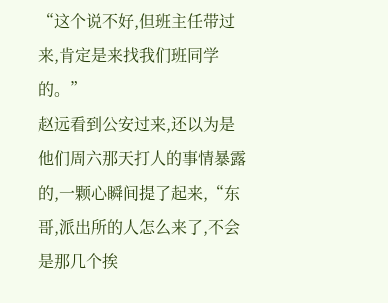“这个说不好,但班主任带过来,肯定是来找我们班同学的。”
赵远看到公安过来,还以为是他们周六那天打人的事情暴露的,一颗心瞬间提了起来,“东哥,派出所的人怎么来了,不会是那几个挨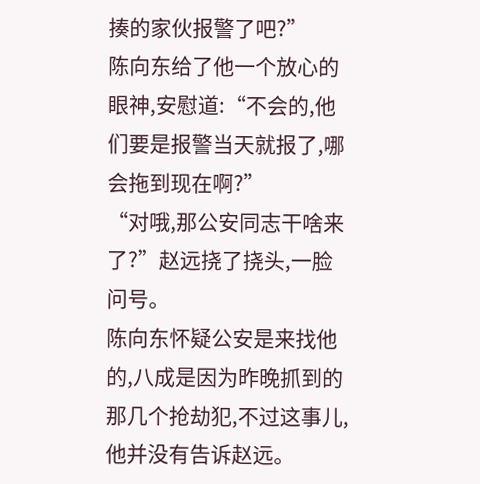揍的家伙报警了吧?”
陈向东给了他一个放心的眼神,安慰道:“不会的,他们要是报警当天就报了,哪会拖到现在啊?”
“对哦,那公安同志干啥来了?”赵远挠了挠头,一脸问号。
陈向东怀疑公安是来找他的,八成是因为昨晚抓到的那几个抢劫犯,不过这事儿,他并没有告诉赵远。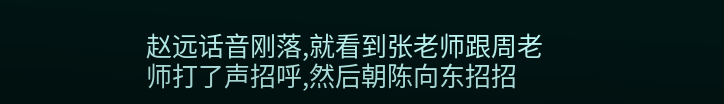赵远话音刚落,就看到张老师跟周老师打了声招呼,然后朝陈向东招招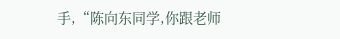手,“陈向东同学,你跟老师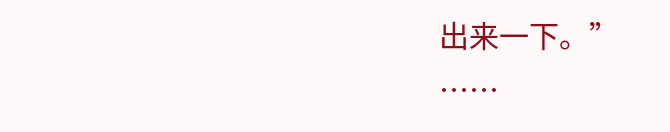出来一下。”
……